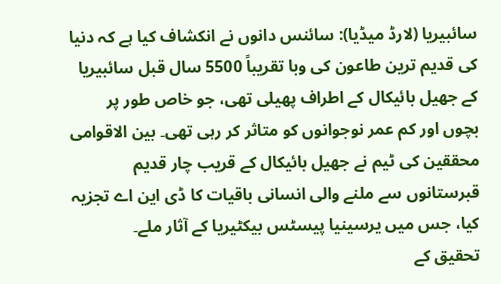سائبیریا (لارڈ میڈیا): سائنس دانوں نے انکشاف کیا ہے کہ دنیا کی قدیم ترین طاعون کی وبا تقریباً 5500 سال قبل سائبیریا کے جھیل بائیکال کے اطراف پھیلی تھی، جو خاص طور پر بچوں اور کم عمر نوجوانوں کو متاثر کر رہی تھی۔ بین الاقوامی محققین کی ٹیم نے جھیل بائیکال کے قریب چار قدیم قبرستانوں سے ملنے والی انسانی باقیات کا ڈی این اے تجزیہ کیا، جس میں یرسینیا پیسٹس بیکٹیریا کے آثار ملے۔
تحقیق کے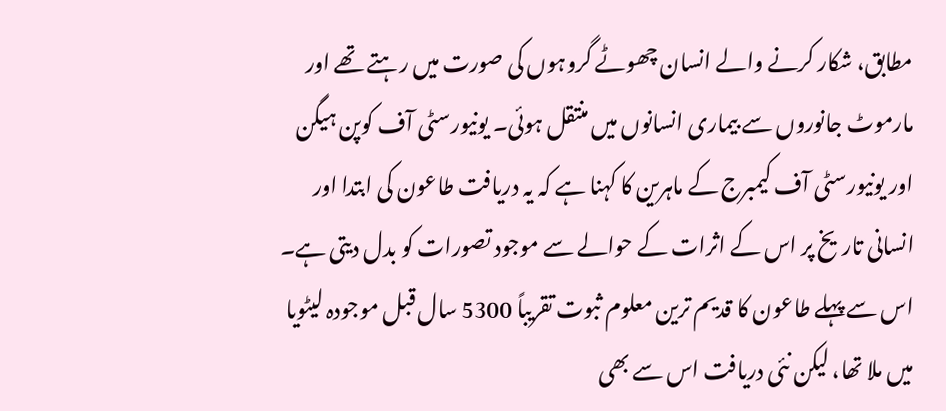مطابق، شکار کرنے والے انسان چھوٹے گروہوں کی صورت میں رہتے تھے اور مارموٹ جانوروں سے بیماری انسانوں میں منتقل ہوئی۔ یونیورسٹی آف کوپن ہیگن اور یونیورسٹی آف کیمبرج کے ماہرین کا کہنا ہے کہ یہ دریافت طاعون کی ابتدا اور انسانی تاریخ پر اس کے اثرات کے حوالے سے موجود تصورات کو بدل دیتی ہے۔
اس سے پہلے طاعون کا قدیم ترین معلوم ثبوت تقریباً 5300 سال قبل موجودہ لیٹویا میں ملا تھا، لیکن نئی دریافت اس سے بھی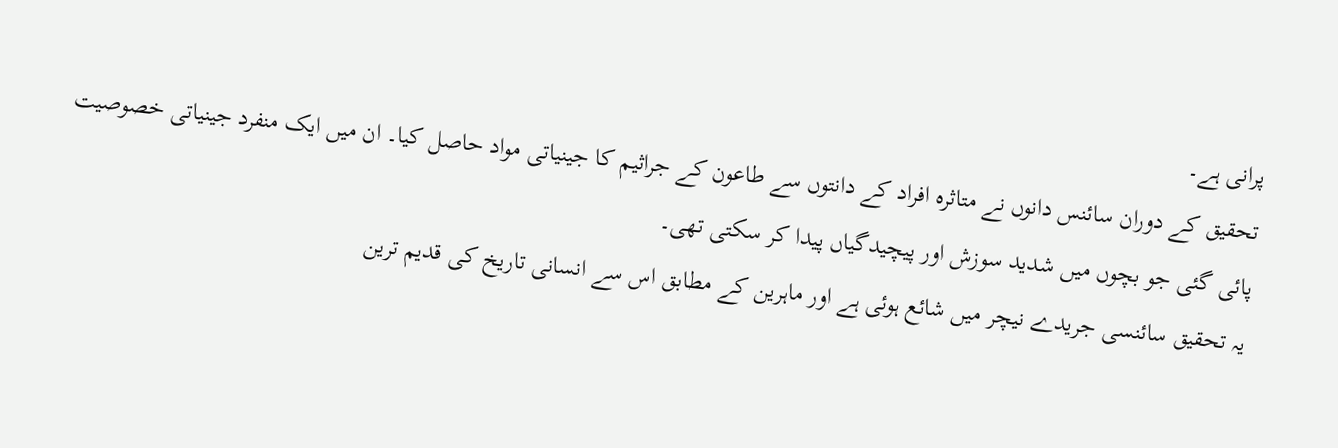پرانی ہے۔
تحقیق کے دوران سائنس دانوں نے متاثرہ افراد کے دانتوں سے طاعون کے جراثیم کا جینیاتی مواد حاصل کیا۔ ان میں ایک منفرد جینیاتی خصوصیت پائی گئی جو بچوں میں شدید سوزش اور پیچیدگیاں پیدا کر سکتی تھی۔
یہ تحقیق سائنسی جریدے نیچر میں شائع ہوئی ہے اور ماہرین کے مطابق اس سے انسانی تاریخ کی قدیم ترین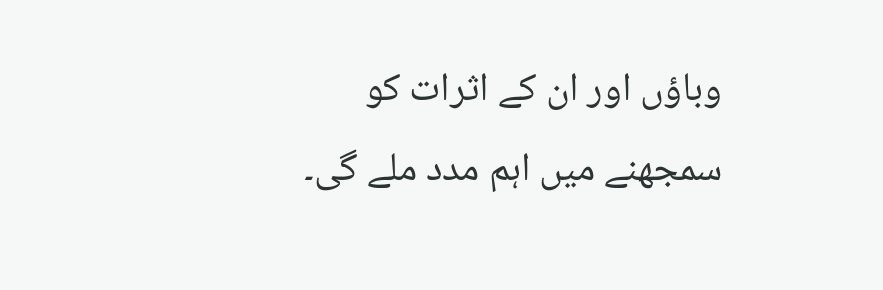وباؤں اور ان کے اثرات کو سمجھنے میں اہم مدد ملے گی۔